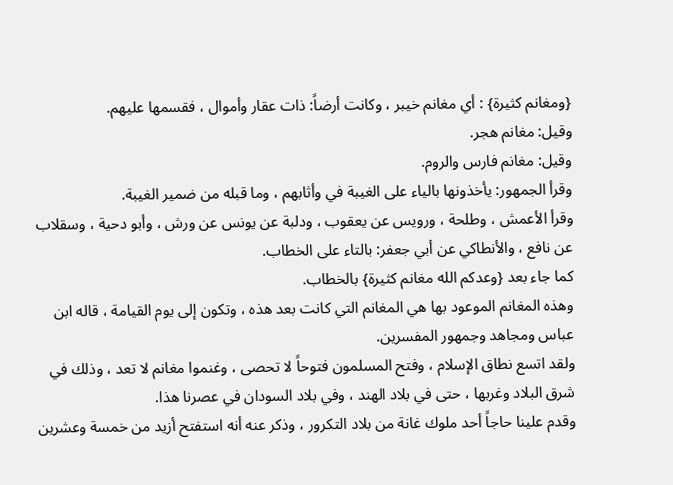{ومغانم كثيرة} : أي مغانم خيبر ، وكانت أرضاً: ذات عقار وأموال ، فقسمها عليهم.
وقيل: مغانم هجر.
وقيل: مغانم فارس والروم.
وقرأ الجمهور: يأخذونها بالياء على الغيبة في وأثابهم ، وما قبله من ضمير الغيبة.
وقرأ الأعمش ، وطلحة ، ورويس عن يعقوب ، ودلبة عن يونس عن ورش ، وأبو دحية ، وسقلاب عن نافع ، والأنطاكي عن أبي جعفر: بالتاء على الخطاب.
كما جاء بعد {وعدكم الله مغانم كثيرة} بالخطاب.
وهذه المغانم الموعود بها هي المغانم التي كانت بعد هذه ، وتكون إلى يوم القيامة ، قاله ابن عباس ومجاهد وجمهور المفسرين.
ولقد اتسع نطاق الإسلام ، وفتح المسلمون فتوحاً لا تحصى ، وغنموا مغانم لا تعد ، وذلك في شرق البلاد وغربها ، حتى في بلاد الهند ، وفي بلاد السودان في عصرنا هذا.
وقدم علينا حاجاً أحد ملوك غانة من بلاد التكرور ، وذكر عنه أنه استفتح أزيد من خمسة وعشرين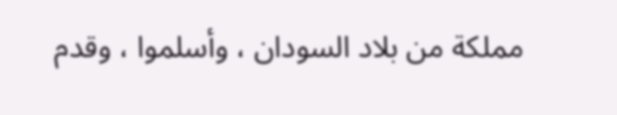مملكة من بلاد السودان ، وأسلموا ، وقدم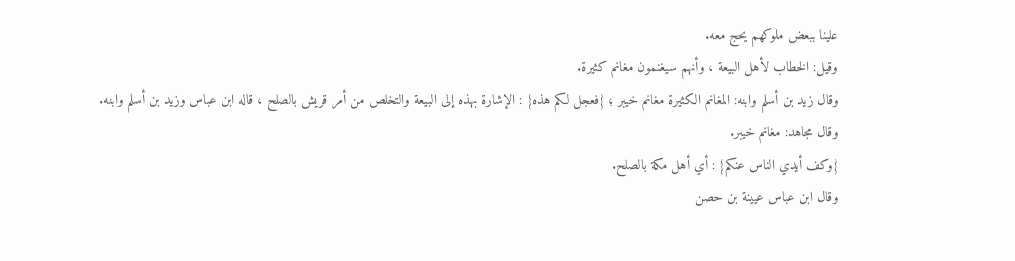علينا ببعض ملوكهم يحج معه.
وقيل: الخطاب لأهل البيعة ، وأنهم سيغنمون مغانم كثيرة.
وقال زيد بن أسلم وابنه: المغانم الكثيرة مغانم خيبر ؛ {فعجل لكم هذه} : الإشارة بهذه إلى البيعة والتخلص من أمر قريش بالصلح ، قاله ابن عباس وزيد بن أسلم وابنه.
وقال مجاهد: مغانم خيبر.
{وكف أيدي الناس عنكم} : أي أهل مكة بالصلح.
وقال ابن عباس عيينة بن حصن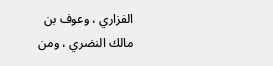الفزاري ، وعوف بن مالك النضري ، ومن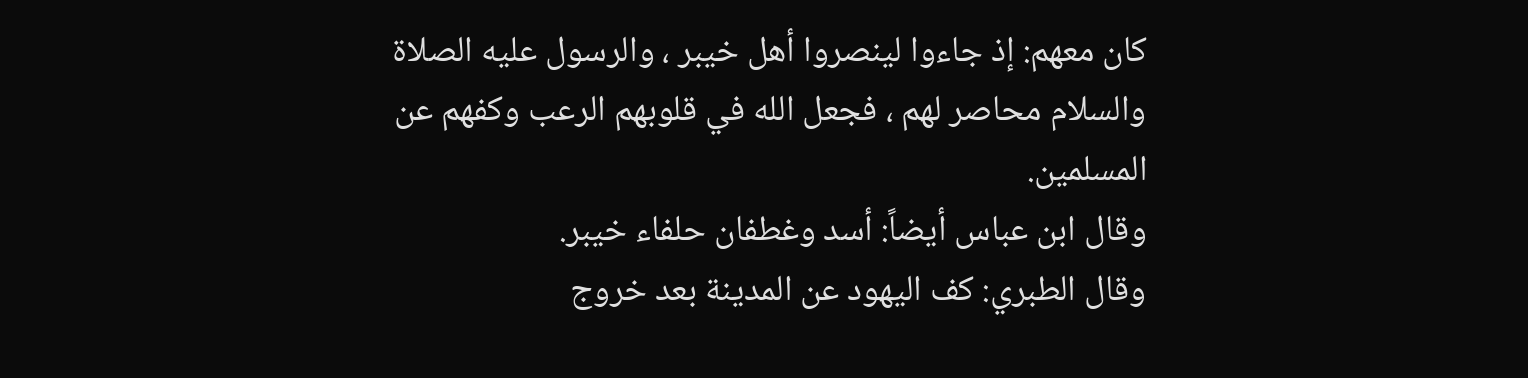كان معهم: إذ جاءوا لينصروا أهل خيبر ، والرسول عليه الصلاة والسلام محاصر لهم ، فجعل الله في قلوبهم الرعب وكفهم عن المسلمين.
وقال ابن عباس أيضاً: أسد وغطفان حلفاء خيبر.
وقال الطبري: كف اليهود عن المدينة بعد خروج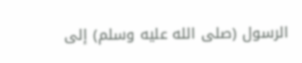الرسول (صلى الله عليه وسلم) إلى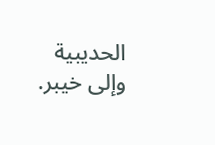الحديبية وإلى خيبر.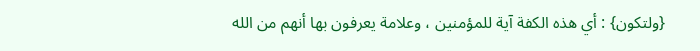{ولتكون} : أي هذه الكفة آية للمؤمنين ، وعلامة يعرفون بها أنهم من الله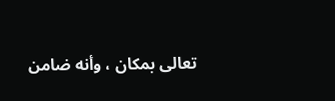تعالى بمكان ، وأنه ضامن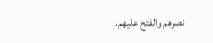نصرهم والفتح عليهم.